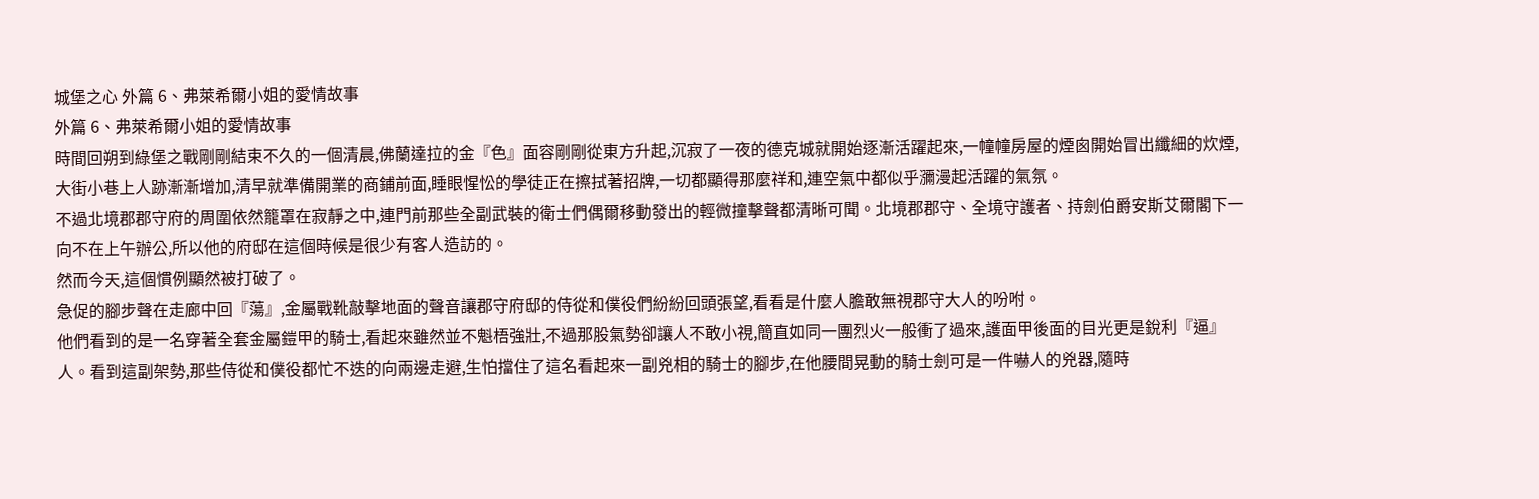城堡之心 外篇 6、弗萊希爾小姐的愛情故事
外篇 6、弗萊希爾小姐的愛情故事
時間回朔到綠堡之戰剛剛結束不久的一個清晨,佛蘭達拉的金『色』面容剛剛從東方升起,沉寂了一夜的德克城就開始逐漸活躍起來,一幢幢房屋的煙囪開始冒出纖細的炊煙,大街小巷上人跡漸漸增加,清早就準備開業的商鋪前面,睡眼惺忪的學徒正在擦拭著招牌,一切都顯得那麼祥和,連空氣中都似乎瀰漫起活躍的氣氛。
不過北境郡郡守府的周圍依然籠罩在寂靜之中,連門前那些全副武裝的衛士們偶爾移動發出的輕微撞擊聲都清晰可聞。北境郡郡守、全境守護者、持劍伯爵安斯艾爾閣下一向不在上午辦公,所以他的府邸在這個時候是很少有客人造訪的。
然而今天,這個慣例顯然被打破了。
急促的腳步聲在走廊中回『蕩』,金屬戰靴敲擊地面的聲音讓郡守府邸的侍從和僕役們紛紛回頭張望,看看是什麼人膽敢無視郡守大人的吩咐。
他們看到的是一名穿著全套金屬鎧甲的騎士,看起來雖然並不魁梧強壯,不過那股氣勢卻讓人不敢小視,簡直如同一團烈火一般衝了過來,護面甲後面的目光更是銳利『逼』人。看到這副架勢,那些侍從和僕役都忙不迭的向兩邊走避,生怕擋住了這名看起來一副兇相的騎士的腳步,在他腰間晃動的騎士劍可是一件嚇人的兇器,隨時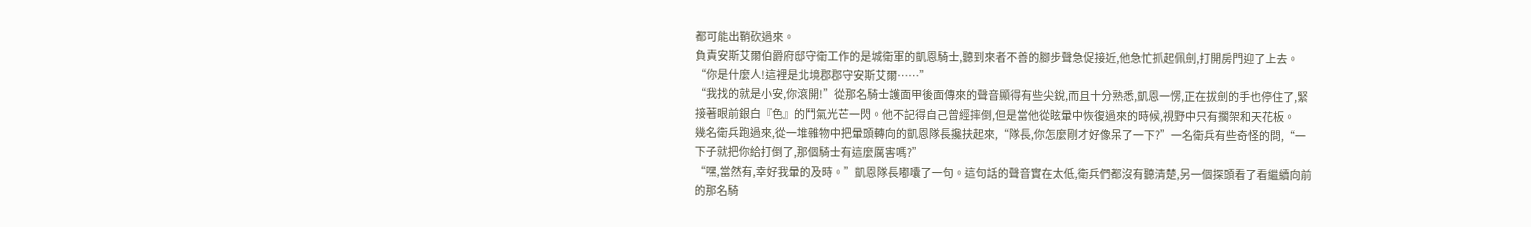都可能出鞘砍過來。
負責安斯艾爾伯爵府邸守衛工作的是城衛軍的凱恩騎士,聽到來者不善的腳步聲急促接近,他急忙抓起佩劍,打開房門迎了上去。“你是什麼人!這裡是北境郡郡守安斯艾爾……”
“我找的就是小安,你滾開!”從那名騎士護面甲後面傳來的聲音顯得有些尖銳,而且十分熟悉,凱恩一愣,正在拔劍的手也停住了,緊接著眼前銀白『色』的鬥氣光芒一閃。他不記得自己曾經摔倒,但是當他從眩暈中恢復過來的時候,視野中只有擱架和天花板。
幾名衛兵跑過來,從一堆雜物中把暈頭轉向的凱恩隊長攙扶起來,“隊長,你怎麼剛才好像呆了一下?”一名衛兵有些奇怪的問,“一下子就把你給打倒了,那個騎士有這麼厲害嗎?”
“嘿,當然有,幸好我暈的及時。”凱恩隊長嘟囔了一句。這句話的聲音實在太低,衛兵們都沒有聽清楚,另一個探頭看了看繼續向前的那名騎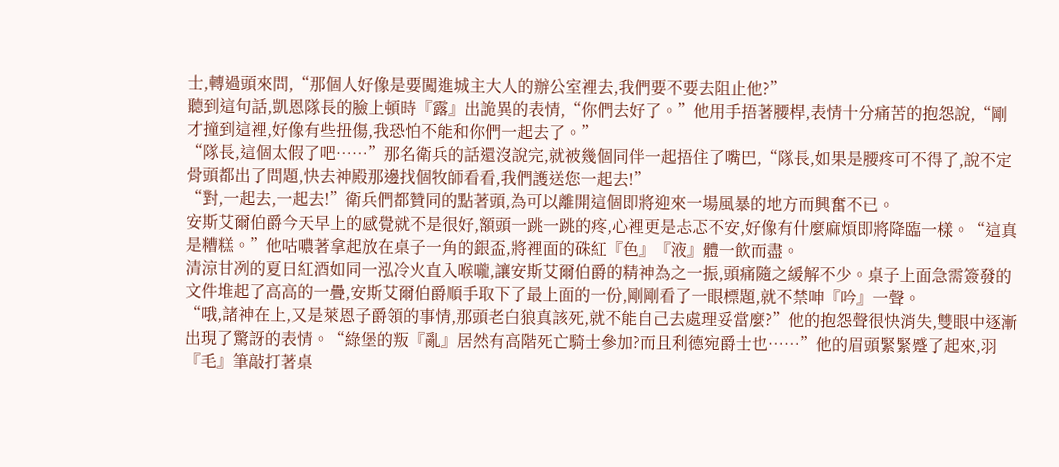士,轉過頭來問,“那個人好像是要闖進城主大人的辦公室裡去,我們要不要去阻止他?”
聽到這句話,凱恩隊長的臉上頓時『露』出詭異的表情,“你們去好了。”他用手捂著腰桿,表情十分痛苦的抱怨說,“剛才撞到這裡,好像有些扭傷,我恐怕不能和你們一起去了。”
“隊長,這個太假了吧……”那名衛兵的話還沒說完,就被幾個同伴一起捂住了嘴巴,“隊長,如果是腰疼可不得了,說不定骨頭都出了問題,快去神殿那邊找個牧師看看,我們護送您一起去!”
“對,一起去,一起去!”衛兵們都贊同的點著頭,為可以離開這個即將迎來一場風暴的地方而興奮不已。
安斯艾爾伯爵今天早上的感覺就不是很好,額頭一跳一跳的疼,心裡更是忐忑不安,好像有什麼麻煩即將降臨一樣。“這真是糟糕。”他咕噥著拿起放在桌子一角的銀盃,將裡面的硃紅『色』『液』體一飲而盡。
清涼甘冽的夏日紅酒如同一泓冷火直入喉嚨,讓安斯艾爾伯爵的精神為之一振,頭痛隨之緩解不少。桌子上面急需簽發的文件堆起了高高的一疊,安斯艾爾伯爵順手取下了最上面的一份,剛剛看了一眼標題,就不禁呻『吟』一聲。
“哦,諸神在上,又是萊恩子爵領的事情,那頭老白狼真該死,就不能自己去處理妥當麼?”他的抱怨聲很快消失,雙眼中逐漸出現了驚訝的表情。“綠堡的叛『亂』居然有高階死亡騎士參加?而且利德宛爵士也……”他的眉頭緊緊蹙了起來,羽『毛』筆敲打著桌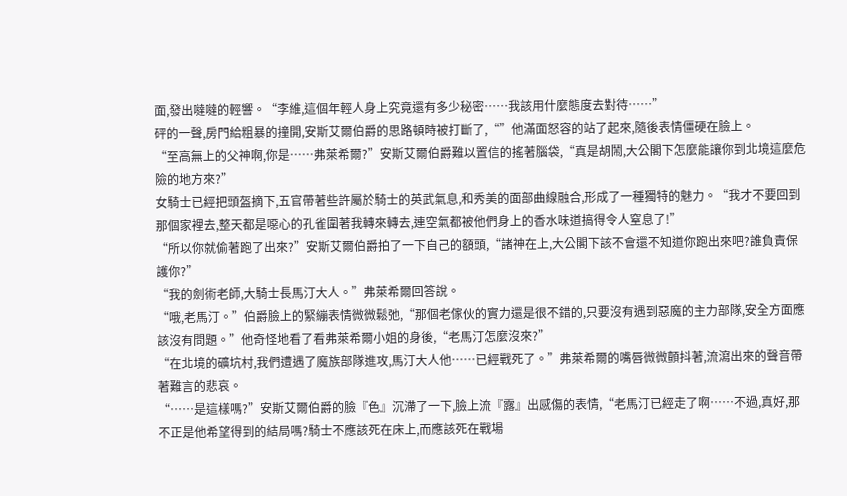面,發出噠噠的輕響。“李維,這個年輕人身上究竟還有多少秘密……我該用什麼態度去對待……”
砰的一聲,房門給粗暴的撞開,安斯艾爾伯爵的思路頓時被打斷了,“”他滿面怒容的站了起來,隨後表情僵硬在臉上。
“至高無上的父神啊,你是……弗萊希爾?”安斯艾爾伯爵難以置信的搖著腦袋,“真是胡鬧,大公閣下怎麼能讓你到北境這麼危險的地方來?”
女騎士已經把頭盔摘下,五官帶著些許屬於騎士的英武氣息,和秀美的面部曲線融合,形成了一種獨特的魅力。“我才不要回到那個家裡去,整天都是噁心的孔雀圍著我轉來轉去,連空氣都被他們身上的香水味道搞得令人窒息了!”
“所以你就偷著跑了出來?”安斯艾爾伯爵拍了一下自己的額頭,“諸神在上,大公閣下該不會還不知道你跑出來吧?誰負責保護你?”
“我的劍術老師,大騎士長馬汀大人。”弗萊希爾回答說。
“哦,老馬汀。”伯爵臉上的緊繃表情微微鬆弛,“那個老傢伙的實力還是很不錯的,只要沒有遇到惡魔的主力部隊,安全方面應該沒有問題。”他奇怪地看了看弗萊希爾小姐的身後,“老馬汀怎麼沒來?”
“在北境的礦坑村,我們遭遇了魔族部隊進攻,馬汀大人他……已經戰死了。”弗萊希爾的嘴唇微微顫抖著,流瀉出來的聲音帶著難言的悲哀。
“……是這樣嗎?”安斯艾爾伯爵的臉『色』沉滯了一下,臉上流『露』出感傷的表情,“老馬汀已經走了啊……不過,真好,那不正是他希望得到的結局嗎?騎士不應該死在床上,而應該死在戰場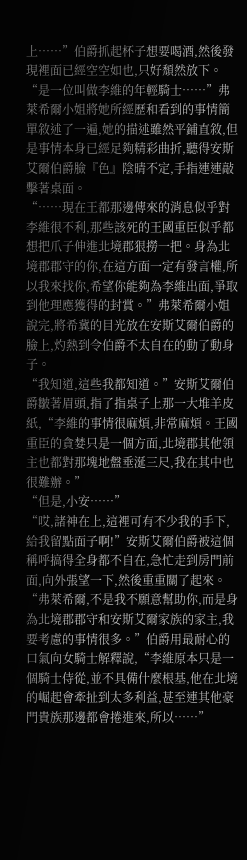上……”伯爵抓起杯子想要喝酒,然後發現裡面已經空空如也,只好頹然放下。
“是一位叫做李維的年輕騎士……”弗萊希爾小姐將她所經歷和看到的事情簡單敘述了一遍,她的描述雖然平鋪直敘,但是事情本身已經足夠精彩曲折,聽得安斯艾爾伯爵臉『色』陰晴不定,手指連連敲擊著桌面。
“……現在王都那邊傳來的消息似乎對李維很不利,那些該死的王國重臣似乎都想把爪子伸進北境郡狠撈一把。身為北境郡郡守的你,在這方面一定有發言權,所以我來找你,希望你能夠為李維出面,爭取到他理應獲得的封賞。”弗萊希爾小姐說完,將希冀的目光放在安斯艾爾伯爵的臉上,灼熱到令伯爵不太自在的動了動身子。
“我知道,這些我都知道。”安斯艾爾伯爵皺著眉頭,指了指桌子上那一大堆羊皮紙,“李維的事情很麻煩,非常麻煩。王國重臣的貪婪只是一個方面,北境郡其他領主也都對那塊地盤垂涎三尺,我在其中也很難辦。”
“但是,小安……”
“哎,諸神在上,這裡可有不少我的手下,給我留點面子啊!”安斯艾爾伯爵被這個稱呼搞得全身都不自在,急忙走到房門前面,向外張望一下,然後重重關了起來。
“弗萊希爾,不是我不願意幫助你,而是身為北境郡郡守和安斯艾爾家族的家主,我要考慮的事情很多。”伯爵用最耐心的口氣向女騎士解釋說,“李維原本只是一個騎士侍從,並不具備什麼根基,他在北境的崛起會牽扯到太多利益,甚至連其他豪門貴族那邊都會捲進來,所以……”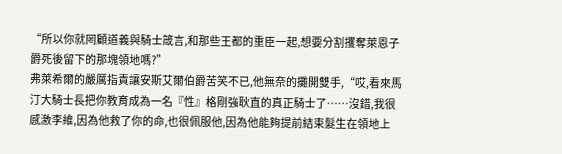“所以你就罔顧道義與騎士箴言,和那些王都的重臣一起,想要分割攫奪萊恩子爵死後留下的那塊領地嗎?”
弗萊希爾的嚴厲指責讓安斯艾爾伯爵苦笑不已,他無奈的攤開雙手,“哎,看來馬汀大騎士長把你教育成為一名『性』格剛強耿直的真正騎士了……沒錯,我很感激李維,因為他救了你的命,也很佩服他,因為他能夠提前結束髮生在領地上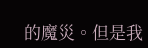的魔災。但是我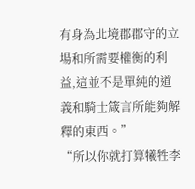有身為北境郡郡守的立場和所需要權衡的利益,這並不是單純的道義和騎士箴言所能夠解釋的東西。”
“所以你就打算犧牲李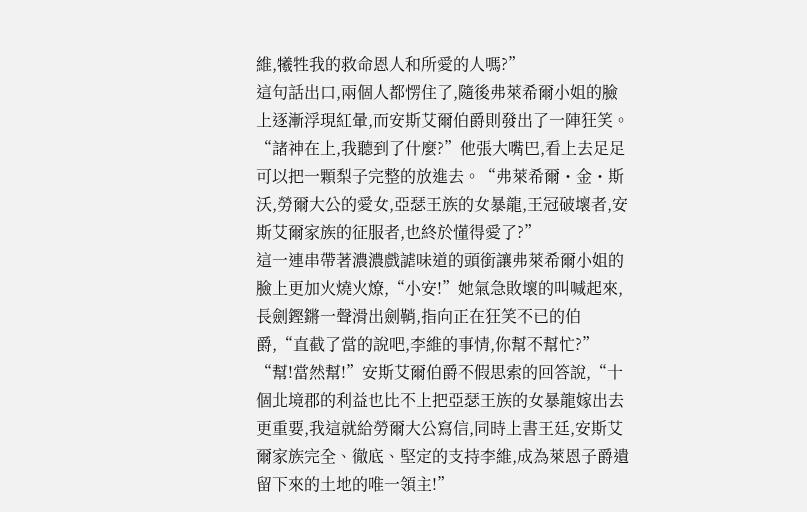維,犧牲我的救命恩人和所愛的人嗎?”
這句話出口,兩個人都愣住了,隨後弗萊希爾小姐的臉上逐漸浮現紅暈,而安斯艾爾伯爵則發出了一陣狂笑。
“諸神在上,我聽到了什麼?”他張大嘴巴,看上去足足可以把一顆梨子完整的放進去。“弗萊希爾・金・斯沃,勞爾大公的愛女,亞瑟王族的女暴龍,王冠破壞者,安斯艾爾家族的征服者,也終於懂得愛了?”
這一連串帶著濃濃戲謔味道的頭銜讓弗萊希爾小姐的臉上更加火燒火燎,“小安!”她氣急敗壞的叫喊起來,長劍鏗鏘一聲滑出劍鞘,指向正在狂笑不已的伯爵,“直截了當的說吧,李維的事情,你幫不幫忙?”
“幫!當然幫!”安斯艾爾伯爵不假思索的回答說,“十個北境郡的利益也比不上把亞瑟王族的女暴龍嫁出去更重要,我這就給勞爾大公寫信,同時上書王廷,安斯艾爾家族完全、徹底、堅定的支持李維,成為萊恩子爵遺留下來的土地的唯一領主!”